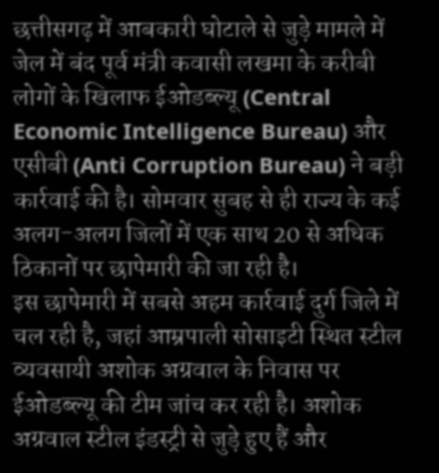छत्तीसगढ़ में आबकारी घोटाले से जुड़े मामले में जेल में बंद पूर्व मंत्री कवासी लखमा के करीबी लोगों के खिलाफ ईओडब्ल्यू (Central Economic Intelligence Bureau) और एसीबी (Anti Corruption Bureau) ने बड़ी कार्रवाई की है। सोमवार सुबह से ही राज्य के कई अलग-अलग जिलों में एक साथ 20 से अधिक ठिकानों पर छापेमारी की जा रही है।
इस छापेमारी में सबसे अहम कार्रवाई दुर्ग जिले में चल रही है, जहां आम्रपाली सोसाइटी स्थित स्टील व्यवसायी अशोक अग्रवाल के निवास पर ईओडब्ल्यू की टीम जांच कर रही है। अशोक अग्रवाल स्टील इंडस्ट्री से जुड़े हुए हैं और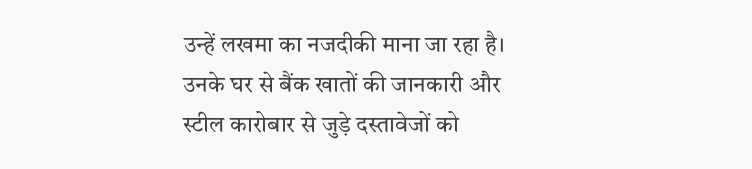उन्हें लखमा का नजदीकी माना जा रहा है। उनके घर से बैंक खातों की जानकारी और स्टील कारोबार से जुड़े दस्तावेजों को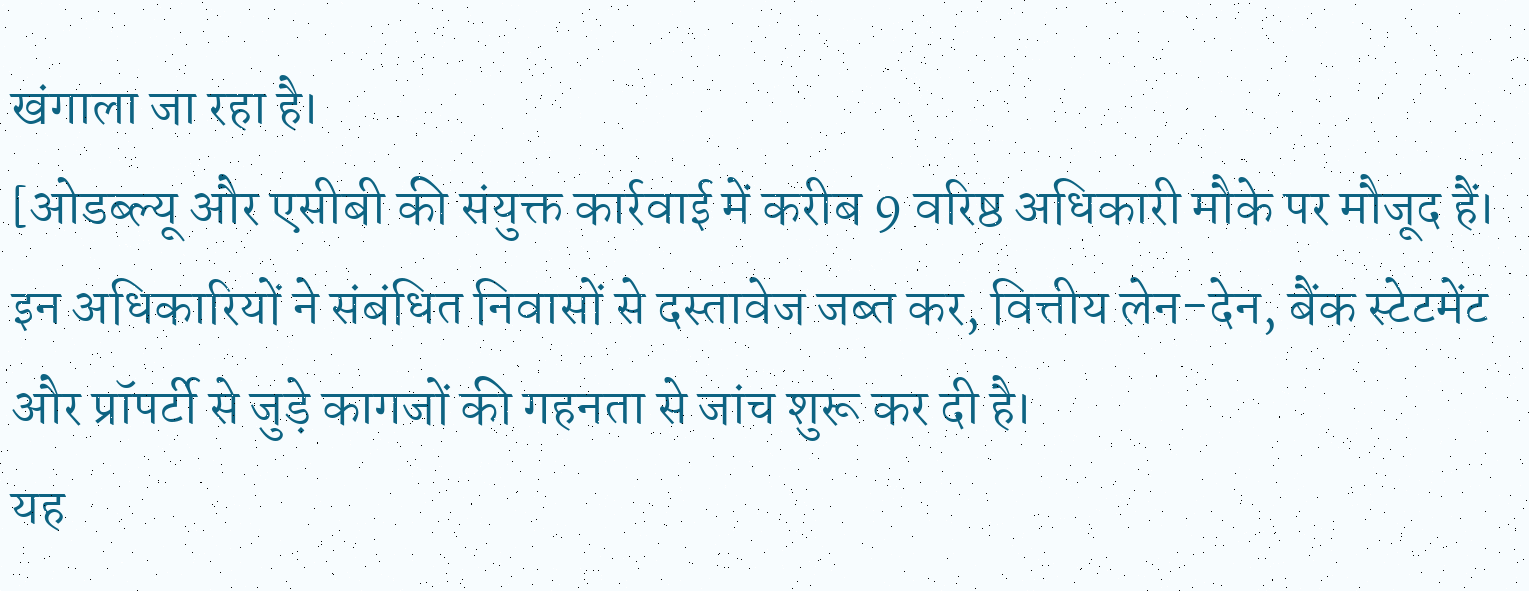खंगाला जा रहा है।
[ओडब्ल्यू और एसीबी की संयुक्त कार्रवाई में करीब 9 वरिष्ठ अधिकारी मौके पर मौजूद हैं। इन अधिकारियों ने संबंधित निवासों से दस्तावेज जब्त कर, वित्तीय लेन-देन, बैंक स्टेटमेंट और प्रॉपर्टी से जुड़े कागजों की गहनता से जांच शुरू कर दी है।
यह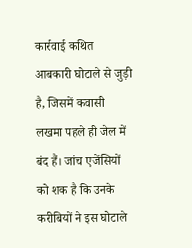कार्रवाई कथित आबकारी घोटाले से जुड़ी है, जिसमें कवासी लखमा पहले ही जेल में बंद हैं। जांच एजेंसियों को शक है कि उनके करीबियों ने इस घोटाले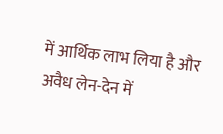में आर्थिक लाभ लिया है और अवैध लेन-देन में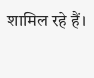शामिल रहे हैं।